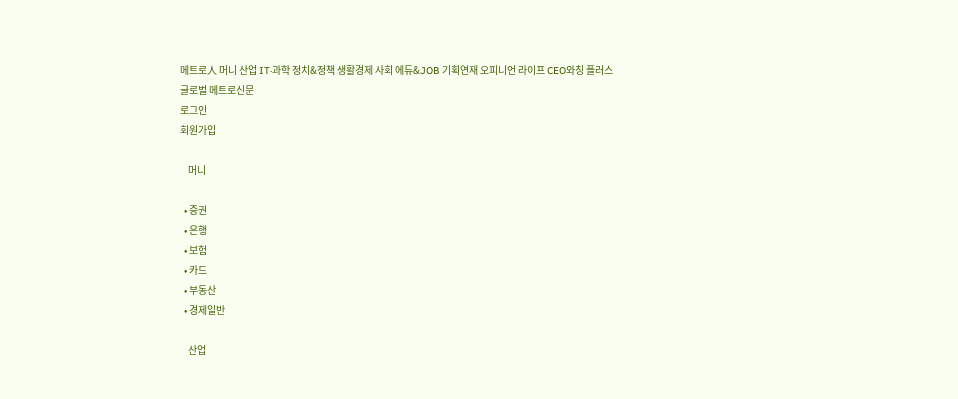메트로人 머니 산업 IT·과학 정치&정책 생활경제 사회 에듀&JOB 기획연재 오피니언 라이프 CEO와칭 플러스
글로벌 메트로신문
로그인
회원가입

    머니

  • 증권
  • 은행
  • 보험
  • 카드
  • 부동산
  • 경제일반

    산업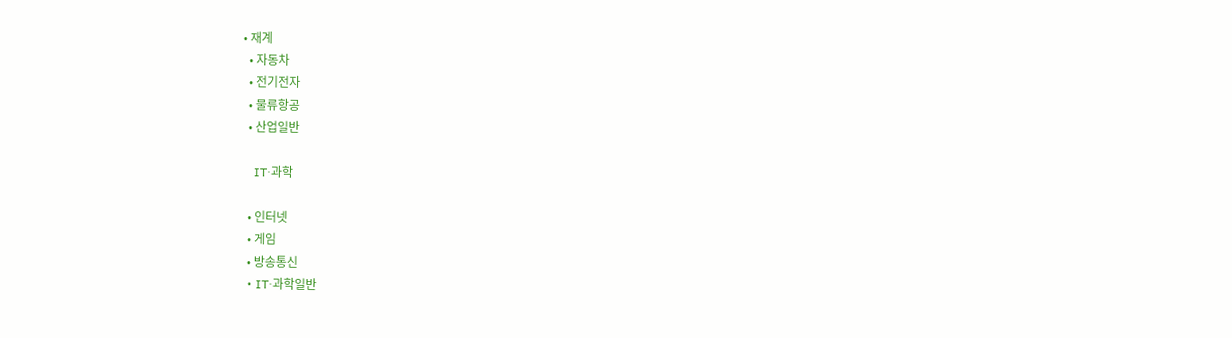• 재계
  • 자동차
  • 전기전자
  • 물류항공
  • 산업일반

    IT·과학

  • 인터넷
  • 게임
  • 방송통신
  • IT·과학일반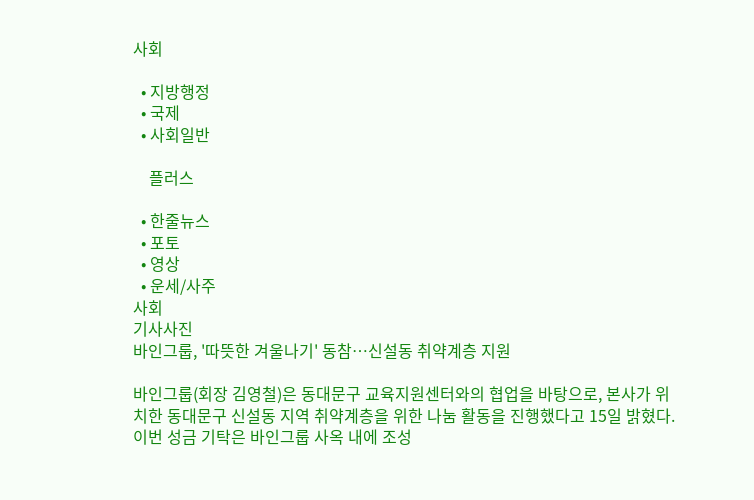사회

  • 지방행정
  • 국제
  • 사회일반

    플러스

  • 한줄뉴스
  • 포토
  • 영상
  • 운세/사주
사회
기사사진
바인그룹, '따뜻한 겨울나기' 동참…신설동 취약계층 지원

바인그룹(회장 김영철)은 동대문구 교육지원센터와의 협업을 바탕으로, 본사가 위치한 동대문구 신설동 지역 취약계층을 위한 나눔 활동을 진행했다고 15일 밝혔다. 이번 성금 기탁은 바인그룹 사옥 내에 조성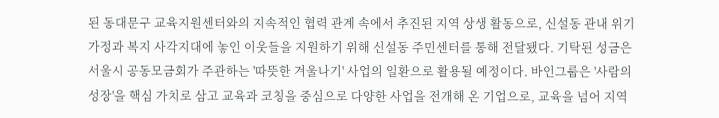된 동대문구 교육지원센터와의 지속적인 협력 관계 속에서 추진된 지역 상생 활동으로, 신설동 관내 위기 가정과 복지 사각지대에 놓인 이웃들을 지원하기 위해 신설동 주민센터를 통해 전달됐다. 기탁된 성금은 서울시 공동모금회가 주관하는 '따뜻한 겨울나기' 사업의 일환으로 활용될 예정이다. 바인그룹은 '사람의 성장'을 핵심 가치로 삼고 교육과 코칭을 중심으로 다양한 사업을 전개해 온 기업으로, 교육을 넘어 지역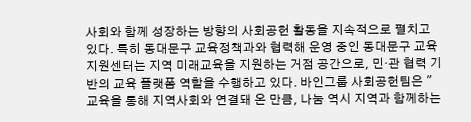사회와 함께 성장하는 방향의 사회공헌 활동을 지속적으로 펼치고 있다. 특히 동대문구 교육정책과와 협력해 운영 중인 동대문구 교육지원센터는 지역 미래교육을 지원하는 거점 공간으로, 민·관 협력 기반의 교육 플랫폼 역할을 수행하고 있다. 바인그룹 사회공헌팀은 "교육을 통해 지역사회와 연결돼 온 만큼, 나눔 역시 지역과 함께하는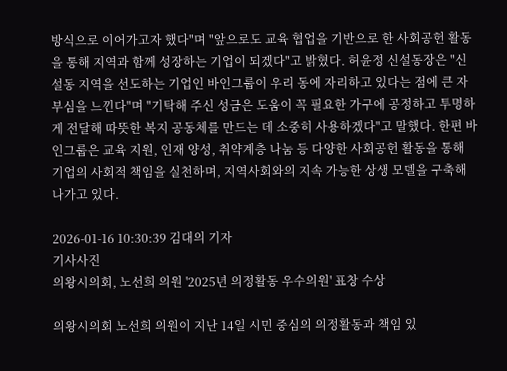방식으로 이어가고자 했다"며 "앞으로도 교육 협업을 기반으로 한 사회공헌 활동을 통해 지역과 함께 성장하는 기업이 되겠다"고 밝혔다. 허윤정 신설동장은 "신설동 지역을 선도하는 기업인 바인그룹이 우리 동에 자리하고 있다는 점에 큰 자부심을 느낀다"며 "기탁해 주신 성금은 도움이 꼭 필요한 가구에 공정하고 투명하게 전달해 따뜻한 복지 공동체를 만드는 데 소중히 사용하겠다"고 말했다. 한편 바인그룹은 교육 지원, 인재 양성, 취약계층 나눔 등 다양한 사회공헌 활동을 통해 기업의 사회적 책임을 실천하며, 지역사회와의 지속 가능한 상생 모델을 구축해 나가고 있다.

2026-01-16 10:30:39 김대의 기자
기사사진
의왕시의회, 노선희 의원 '2025년 의정활동 우수의원' 표창 수상

의왕시의회 노선희 의원이 지난 14일 시민 중심의 의정활동과 책임 있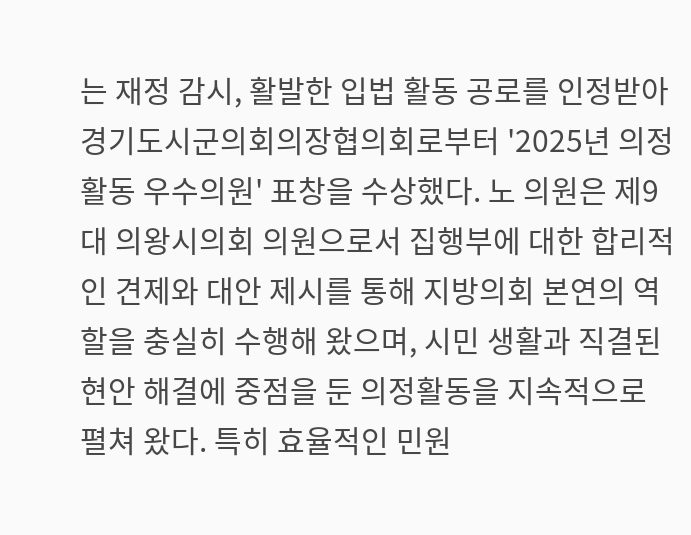는 재정 감시, 활발한 입법 활동 공로를 인정받아 경기도시군의회의장협의회로부터 '2025년 의정활동 우수의원' 표창을 수상했다. 노 의원은 제9대 의왕시의회 의원으로서 집행부에 대한 합리적인 견제와 대안 제시를 통해 지방의회 본연의 역할을 충실히 수행해 왔으며, 시민 생활과 직결된 현안 해결에 중점을 둔 의정활동을 지속적으로 펼쳐 왔다. 특히 효율적인 민원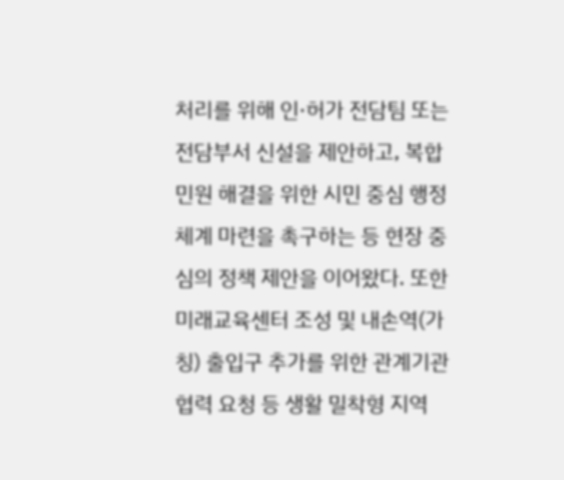처리를 위해 인·허가 전담팀 또는 전담부서 신설을 제안하고, 복합민원 해결을 위한 시민 중심 행정체계 마련을 촉구하는 등 현장 중심의 정책 제안을 이어왔다. 또한 미래교육센터 조성 및 내손역(가칭) 출입구 추가를 위한 관계기관 협력 요청 등 생활 밀착형 지역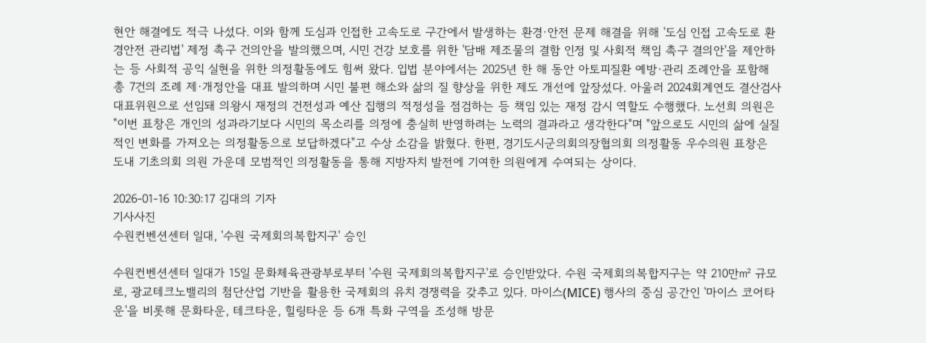현안 해결에도 적극 나섰다. 이와 함께 도심과 인접한 고속도로 구간에서 발생하는 환경·안전 문제 해결을 위해 '도심 인접 고속도로 환경안전 관리법' 제정 촉구 건의안을 발의했으며, 시민 건강 보호를 위한 '담배 제조물의 결함 인정 및 사회적 책임 촉구 결의안'을 제안하는 등 사회적 공익 실현을 위한 의정활동에도 힘써 왔다. 입법 분야에서는 2025년 한 해 동안 아토피질환 예방·관리 조례안을 포함해 총 7건의 조례 제·개정안을 대표 발의하며 시민 불편 해소와 삶의 질 향상을 위한 제도 개선에 앞장섰다. 아울러 2024회계연도 결산검사 대표위원으로 선임돼 의왕시 재정의 건전성과 예산 집행의 적정성을 점검하는 등 책임 있는 재정 감시 역할도 수행했다. 노선희 의원은 "이번 표창은 개인의 성과라기보다 시민의 목소리를 의정에 충실히 반영하려는 노력의 결과라고 생각한다"며 "앞으로도 시민의 삶에 실질적인 변화를 가져오는 의정활동으로 보답하겠다"고 수상 소감을 밝혔다. 한편, 경기도시군의회의장협의회 의정활동 우수의원 표창은 도내 기초의회 의원 가운데 모범적인 의정활동을 통해 지방자치 발전에 기여한 의원에게 수여되는 상이다.

2026-01-16 10:30:17 김대의 기자
기사사진
수원컨벤션센터 일대, '수원 국제회의복합지구' 승인

수원컨벤션센터 일대가 15일 문화체육관광부로부터 '수원 국제회의복합지구'로 승인받았다. 수원 국제회의복합지구는 약 210만㎡ 규모로, 광교테크노밸리의 첨단산업 기반을 활용한 국제회의 유치 경쟁력을 갖추고 있다. 마이스(MICE) 행사의 중심 공간인 '마이스 코어타운'을 비롯해 문화타운, 테크타운, 힐링타운 등 6개 특화 구역을 조성해 방문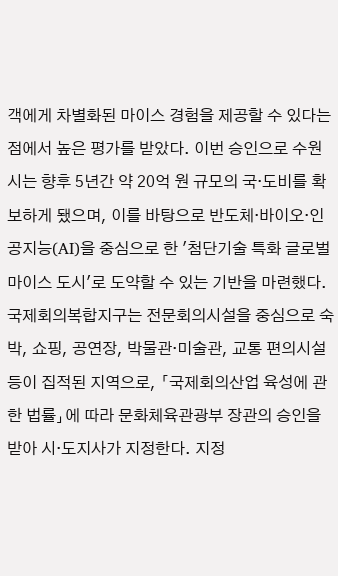객에게 차별화된 마이스 경험을 제공할 수 있다는 점에서 높은 평가를 받았다. 이번 승인으로 수원시는 향후 5년간 약 20억 원 규모의 국·도비를 확보하게 됐으며, 이를 바탕으로 반도체·바이오·인공지능(AI)을 중심으로 한 '첨단기술 특화 글로벌 마이스 도시'로 도약할 수 있는 기반을 마련했다. 국제회의복합지구는 전문회의시설을 중심으로 숙박, 쇼핑, 공연장, 박물관·미술관, 교통 편의시설 등이 집적된 지역으로, 「국제회의산업 육성에 관한 법률」에 따라 문화체육관광부 장관의 승인을 받아 시·도지사가 지정한다. 지정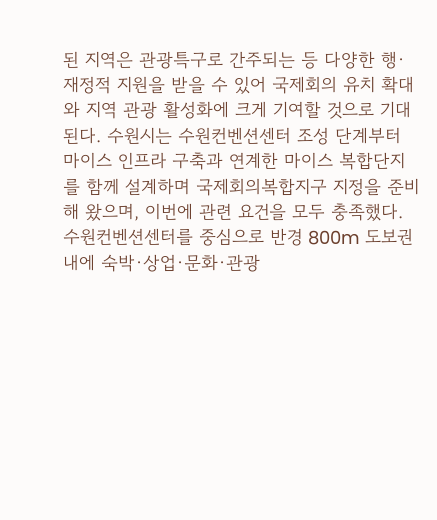된 지역은 관광특구로 간주되는 등 다양한 행·재정적 지원을 받을 수 있어 국제회의 유치 확대와 지역 관광 활성화에 크게 기여할 것으로 기대된다. 수원시는 수원컨벤션센터 조성 단계부터 마이스 인프라 구축과 연계한 마이스 복합단지를 함께 설계하며 국제회의복합지구 지정을 준비해 왔으며, 이번에 관련 요건을 모두 충족했다. 수원컨벤션센터를 중심으로 반경 800m 도보권 내에 숙박·상업·문화·관광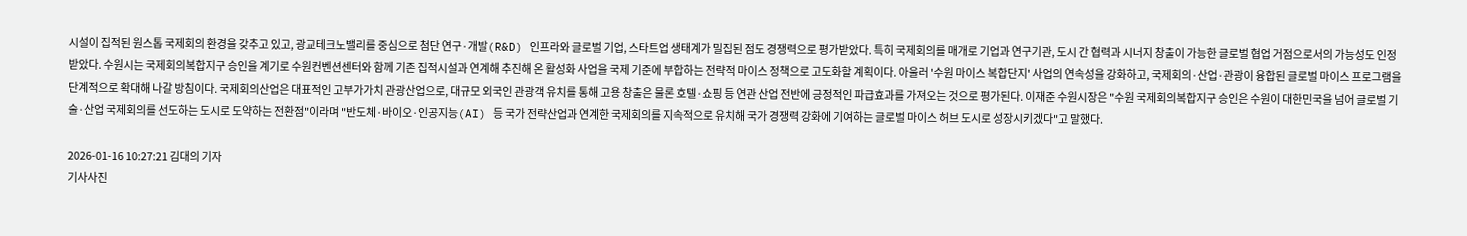시설이 집적된 원스톱 국제회의 환경을 갖추고 있고, 광교테크노밸리를 중심으로 첨단 연구·개발(R&D) 인프라와 글로벌 기업, 스타트업 생태계가 밀집된 점도 경쟁력으로 평가받았다. 특히 국제회의를 매개로 기업과 연구기관, 도시 간 협력과 시너지 창출이 가능한 글로벌 협업 거점으로서의 가능성도 인정받았다. 수원시는 국제회의복합지구 승인을 계기로 수원컨벤션센터와 함께 기존 집적시설과 연계해 추진해 온 활성화 사업을 국제 기준에 부합하는 전략적 마이스 정책으로 고도화할 계획이다. 아울러 '수원 마이스 복합단지' 사업의 연속성을 강화하고, 국제회의·산업·관광이 융합된 글로벌 마이스 프로그램을 단계적으로 확대해 나갈 방침이다. 국제회의산업은 대표적인 고부가가치 관광산업으로, 대규모 외국인 관광객 유치를 통해 고용 창출은 물론 호텔·쇼핑 등 연관 산업 전반에 긍정적인 파급효과를 가져오는 것으로 평가된다. 이재준 수원시장은 "수원 국제회의복합지구 승인은 수원이 대한민국을 넘어 글로벌 기술·산업 국제회의를 선도하는 도시로 도약하는 전환점"이라며 "반도체·바이오·인공지능(AI) 등 국가 전략산업과 연계한 국제회의를 지속적으로 유치해 국가 경쟁력 강화에 기여하는 글로벌 마이스 허브 도시로 성장시키겠다"고 말했다.

2026-01-16 10:27:21 김대의 기자
기사사진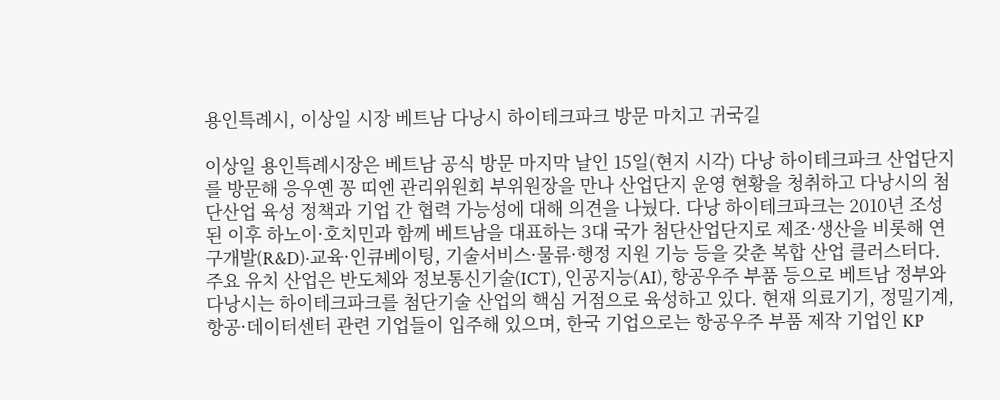용인특례시, 이상일 시장 베트남 다낭시 하이테크파크 방문 마치고 귀국길

이상일 용인특례시장은 베트남 공식 방문 마지막 날인 15일(현지 시각) 다낭 하이테크파크 산업단지를 방문해 응우옌 꽁 띠엔 관리위원회 부위원장을 만나 산업단지 운영 현황을 청취하고 다낭시의 첨단산업 육성 정책과 기업 간 협력 가능성에 대해 의견을 나눴다. 다낭 하이테크파크는 2010년 조성된 이후 하노이·호치민과 함께 베트남을 대표하는 3대 국가 첨단산업단지로 제조·생산을 비롯해 연구개발(R&D)·교육·인큐베이팅, 기술서비스·물류·행정 지원 기능 등을 갖춘 복합 산업 클러스터다. 주요 유치 산업은 반도체와 정보통신기술(ICT), 인공지능(AI), 항공우주 부품 등으로 베트남 정부와 다낭시는 하이테크파크를 첨단기술 산업의 핵심 거점으로 육성하고 있다. 현재 의료기기, 정밀기계, 항공·데이터센터 관련 기업들이 입주해 있으며, 한국 기업으로는 항공우주 부품 제작 기업인 KP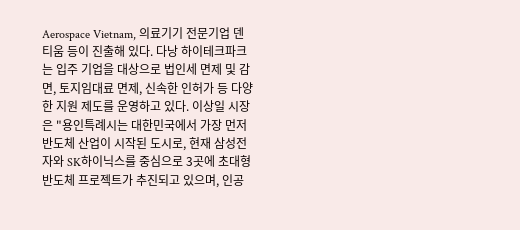Aerospace Vietnam, 의료기기 전문기업 덴티움 등이 진출해 있다. 다낭 하이테크파크는 입주 기업을 대상으로 법인세 면제 및 감면, 토지임대료 면제, 신속한 인허가 등 다양한 지원 제도를 운영하고 있다. 이상일 시장은 "용인특례시는 대한민국에서 가장 먼저 반도체 산업이 시작된 도시로, 현재 삼성전자와 SK하이닉스를 중심으로 3곳에 초대형 반도체 프로젝트가 추진되고 있으며, 인공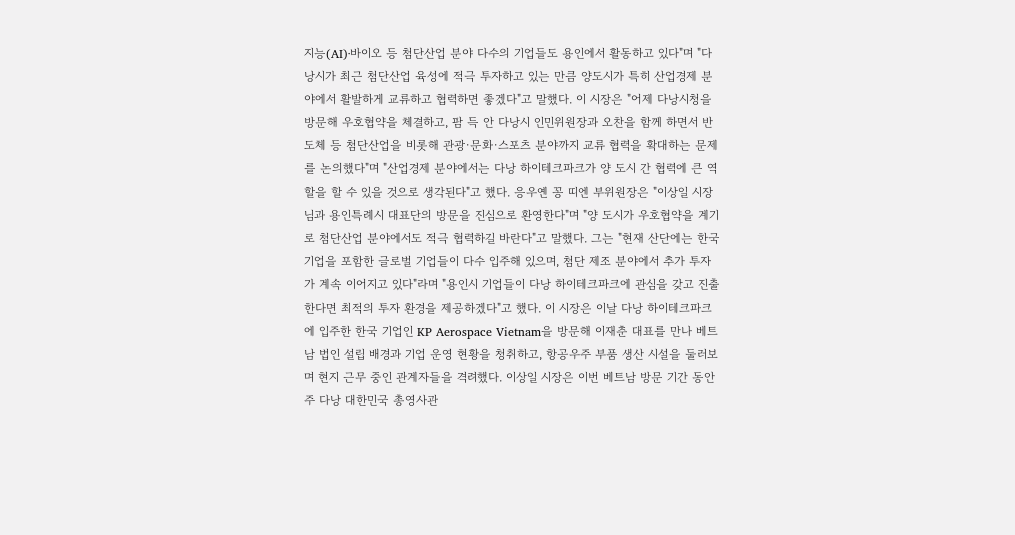지능(AI)·바이오 등 첨단산업 분야 다수의 기업들도 용인에서 활동하고 있다"며 "다낭시가 최근 첨단산업 육성에 적극 투자하고 있는 만큼 양도시가 특히 산업경제 분야에서 활발하게 교류하고 협력하면 좋겠다"고 말했다. 이 시장은 "어제 다낭시청을 방문해 우호협약을 체결하고, 팜 득 안 다낭시 인민위원장과 오찬을 함께 하면서 반도체 등 첨단산업을 비롯해 관광·문화·스포츠 분야까지 교류 협력을 확대하는 문제를 논의했다"며 "산업경제 분야에서는 다낭 하이테크파크가 양 도시 간 협력에 큰 역할을 할 수 있을 것으로 생각된다"고 했다. 응우옌 꽁 띠엔 부위원장은 "이상일 시장님과 용인특례시 대표단의 방문을 진심으로 환영한다"며 "양 도시가 우호협약을 계기로 첨단산업 분야에서도 적극 협력하길 바란다"고 말했다. 그는 "현재 산단에는 한국 기업을 포함한 글로벌 기업들이 다수 입주해 있으며, 첨단 제조 분야에서 추가 투자가 계속 이어지고 있다"라며 "용인시 기업들이 다낭 하이테크파크에 관심을 갖고 진출한다면 최적의 투자 환경을 제공하겠다"고 했다. 이 시장은 이날 다낭 하이테크파크에 입주한 한국 기업인 KP Aerospace Vietnam을 방문해 이재춘 대표를 만나 베트남 법인 설립 배경과 기업 운영 현황을 청취하고, 항공우주 부품 생산 시설을 둘러보며 현지 근무 중인 관계자들을 격려했다. 이상일 시장은 이번 베트남 방문 기간 동안 주 다낭 대한민국 총영사관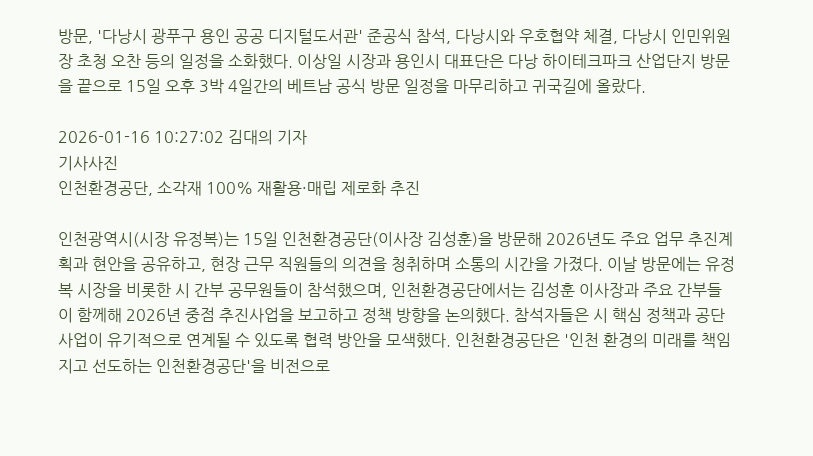방문, '다낭시 광푸구 용인 공공 디지털도서관' 준공식 참석, 다낭시와 우호협약 체결, 다낭시 인민위원장 초청 오찬 등의 일정을 소화했다. 이상일 시장과 용인시 대표단은 다낭 하이테크파크 산업단지 방문을 끝으로 15일 오후 3박 4일간의 베트남 공식 방문 일정을 마무리하고 귀국길에 올랐다.

2026-01-16 10:27:02 김대의 기자
기사사진
인천환경공단, 소각재 100% 재활용·매립 제로화 추진

인천광역시(시장 유정복)는 15일 인천환경공단(이사장 김성훈)을 방문해 2026년도 주요 업무 추진계획과 현안을 공유하고, 현장 근무 직원들의 의견을 청취하며 소통의 시간을 가졌다. 이날 방문에는 유정복 시장을 비롯한 시 간부 공무원들이 참석했으며, 인천환경공단에서는 김성훈 이사장과 주요 간부들이 함께해 2026년 중점 추진사업을 보고하고 정책 방향을 논의했다. 참석자들은 시 핵심 정책과 공단 사업이 유기적으로 연계될 수 있도록 협력 방안을 모색했다. 인천환경공단은 '인천 환경의 미래를 책임지고 선도하는 인천환경공단'을 비전으로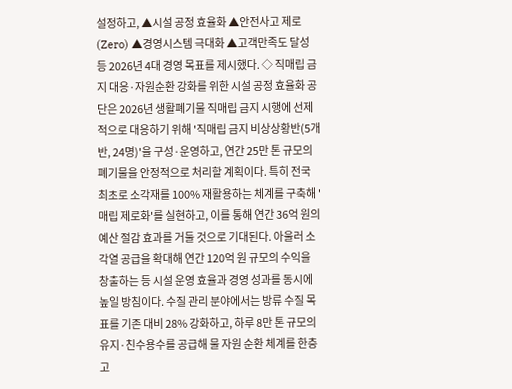설정하고, ▲시설 공정 효율화 ▲안전사고 제로(Zero) ▲경영시스템 극대화 ▲고객만족도 달성 등 2026년 4대 경영 목표를 제시했다. ◇ 직매립 금지 대응·자원순환 강화를 위한 시설 공정 효율화 공단은 2026년 생활폐기물 직매립 금지 시행에 선제적으로 대응하기 위해 '직매립 금지 비상상황반(5개 반, 24명)'을 구성·운영하고, 연간 25만 톤 규모의 폐기물을 안정적으로 처리할 계획이다. 특히 전국 최초로 소각재를 100% 재활용하는 체계를 구축해 '매립 제로화'를 실현하고, 이를 통해 연간 36억 원의 예산 절감 효과를 거둘 것으로 기대된다. 아울러 소각열 공급을 확대해 연간 120억 원 규모의 수익을 창출하는 등 시설 운영 효율과 경영 성과를 동시에 높일 방침이다. 수질 관리 분야에서는 방류 수질 목표를 기존 대비 28% 강화하고, 하루 8만 톤 규모의 유지·친수용수를 공급해 물 자원 순환 체계를 한층 고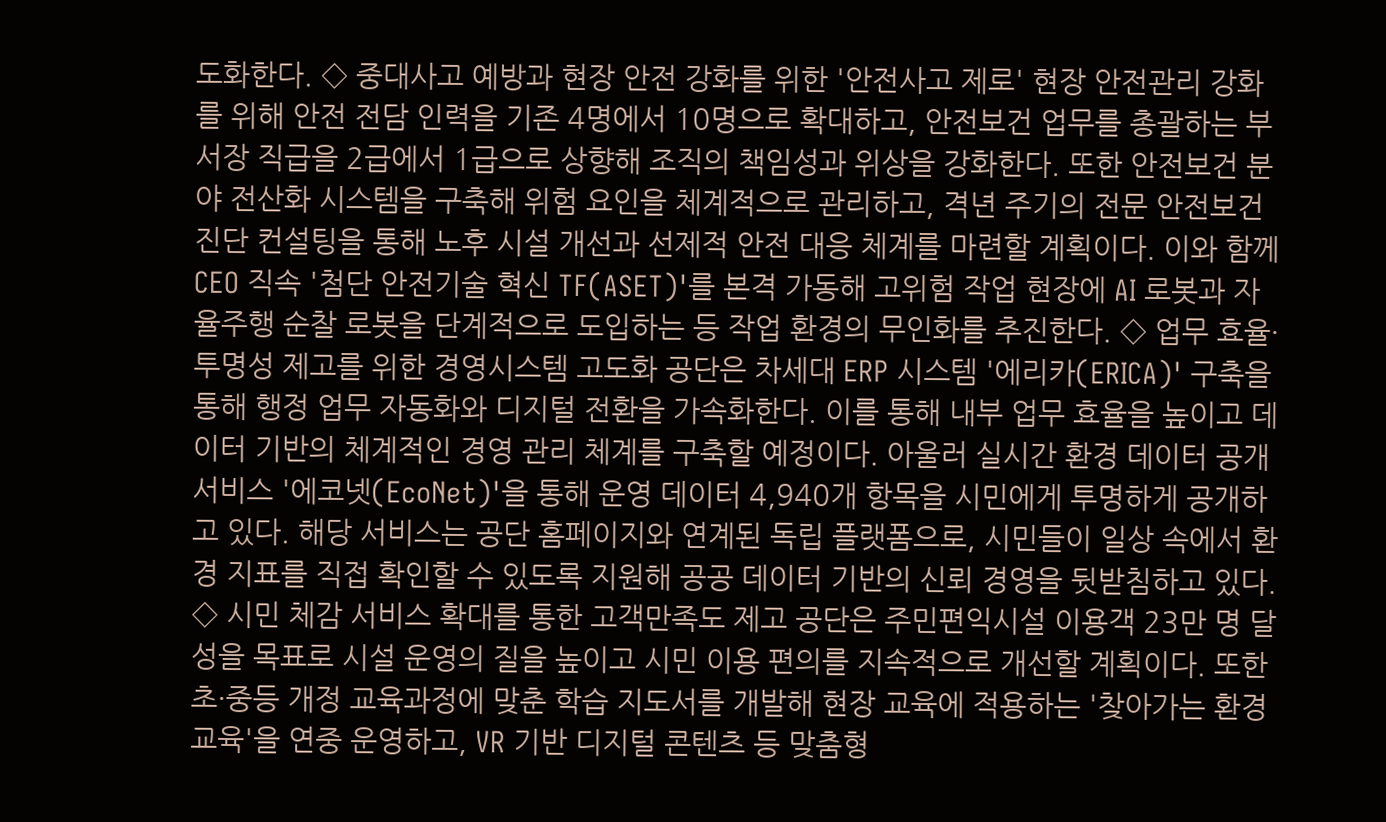도화한다. ◇ 중대사고 예방과 현장 안전 강화를 위한 '안전사고 제로' 현장 안전관리 강화를 위해 안전 전담 인력을 기존 4명에서 10명으로 확대하고, 안전보건 업무를 총괄하는 부서장 직급을 2급에서 1급으로 상향해 조직의 책임성과 위상을 강화한다. 또한 안전보건 분야 전산화 시스템을 구축해 위험 요인을 체계적으로 관리하고, 격년 주기의 전문 안전보건 진단 컨설팅을 통해 노후 시설 개선과 선제적 안전 대응 체계를 마련할 계획이다. 이와 함께 CEO 직속 '첨단 안전기술 혁신 TF(ASET)'를 본격 가동해 고위험 작업 현장에 AI 로봇과 자율주행 순찰 로봇을 단계적으로 도입하는 등 작업 환경의 무인화를 추진한다. ◇ 업무 효율·투명성 제고를 위한 경영시스템 고도화 공단은 차세대 ERP 시스템 '에리카(ERICA)' 구축을 통해 행정 업무 자동화와 디지털 전환을 가속화한다. 이를 통해 내부 업무 효율을 높이고 데이터 기반의 체계적인 경영 관리 체계를 구축할 예정이다. 아울러 실시간 환경 데이터 공개 서비스 '에코넷(EcoNet)'을 통해 운영 데이터 4,940개 항목을 시민에게 투명하게 공개하고 있다. 해당 서비스는 공단 홈페이지와 연계된 독립 플랫폼으로, 시민들이 일상 속에서 환경 지표를 직접 확인할 수 있도록 지원해 공공 데이터 기반의 신뢰 경영을 뒷받침하고 있다. ◇ 시민 체감 서비스 확대를 통한 고객만족도 제고 공단은 주민편익시설 이용객 23만 명 달성을 목표로 시설 운영의 질을 높이고 시민 이용 편의를 지속적으로 개선할 계획이다. 또한 초·중등 개정 교육과정에 맞춘 학습 지도서를 개발해 현장 교육에 적용하는 '찾아가는 환경교육'을 연중 운영하고, VR 기반 디지털 콘텐츠 등 맞춤형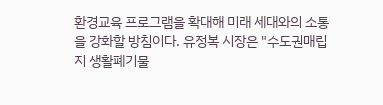환경교육 프로그램을 확대해 미래 세대와의 소통을 강화할 방침이다. 유정복 시장은 "수도권매립지 생활폐기물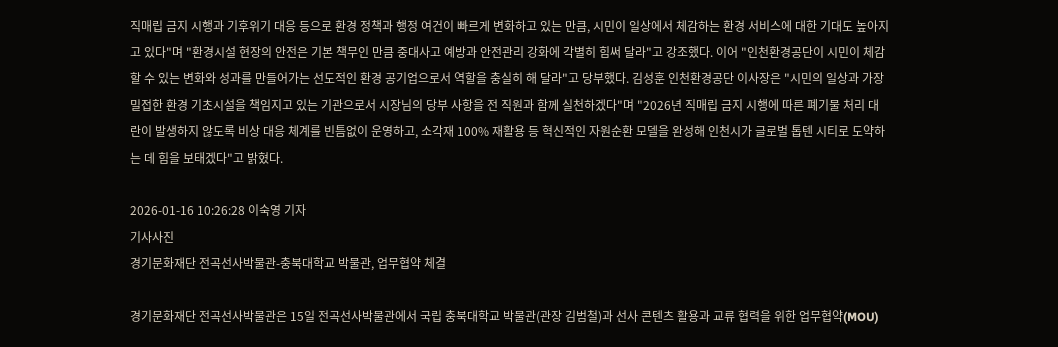직매립 금지 시행과 기후위기 대응 등으로 환경 정책과 행정 여건이 빠르게 변화하고 있는 만큼, 시민이 일상에서 체감하는 환경 서비스에 대한 기대도 높아지고 있다"며 "환경시설 현장의 안전은 기본 책무인 만큼 중대사고 예방과 안전관리 강화에 각별히 힘써 달라"고 강조했다. 이어 "인천환경공단이 시민이 체감할 수 있는 변화와 성과를 만들어가는 선도적인 환경 공기업으로서 역할을 충실히 해 달라"고 당부했다. 김성훈 인천환경공단 이사장은 "시민의 일상과 가장 밀접한 환경 기초시설을 책임지고 있는 기관으로서 시장님의 당부 사항을 전 직원과 함께 실천하겠다"며 "2026년 직매립 금지 시행에 따른 폐기물 처리 대란이 발생하지 않도록 비상 대응 체계를 빈틈없이 운영하고, 소각재 100% 재활용 등 혁신적인 자원순환 모델을 완성해 인천시가 글로벌 톱텐 시티로 도약하는 데 힘을 보태겠다"고 밝혔다.

2026-01-16 10:26:28 이숙영 기자
기사사진
경기문화재단 전곡선사박물관-충북대학교 박물관, 업무협약 체결

경기문화재단 전곡선사박물관은 15일 전곡선사박물관에서 국립 충북대학교 박물관(관장 김범철)과 선사 콘텐츠 활용과 교류 협력을 위한 업무협약(MOU)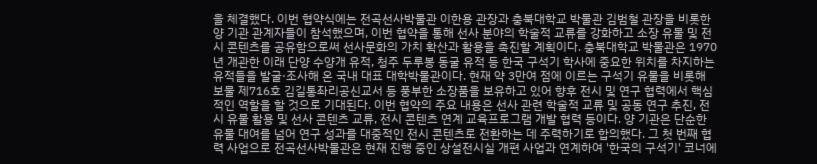을 체결했다. 이번 협약식에는 전곡선사박물관 이한용 관장과 충북대학교 박물관 김범철 관장을 비롯한 양 기관 관계자들이 참석했으며, 이번 협약을 통해 선사 분야의 학술적 교류를 강화하고 소장 유물 및 전시 콘텐츠를 공유함으로써 선사문화의 가치 확산과 활용을 촉진할 계획이다. 충북대학교 박물관은 1970년 개관한 이래 단양 수양개 유적, 청주 두루봉 동굴 유적 등 한국 구석기 학사에 중요한 위치를 차지하는 유적들을 발굴·조사해 온 국내 대표 대학박물관이다. 현재 약 3만여 점에 이르는 구석기 유물을 비롯해 보물 제716호 김길통좌리공신교서 등 풍부한 소장품을 보유하고 있어 향후 전시 및 연구 협력에서 핵심적인 역할을 할 것으로 기대된다. 이번 협약의 주요 내용은 선사 관련 학술적 교류 및 공동 연구 추진, 전시 유물 활용 및 선사 콘텐츠 교류, 전시 콘텐츠 연계 교육프로그램 개발 협력 등이다. 양 기관은 단순한 유물 대여를 넘어 연구 성과를 대중적인 전시 콘텐츠로 전환하는 데 주력하기로 합의했다. 그 첫 번째 협력 사업으로 전곡선사박물관은 현재 진행 중인 상설전시실 개편 사업과 연계하여 '한국의 구석기' 코너에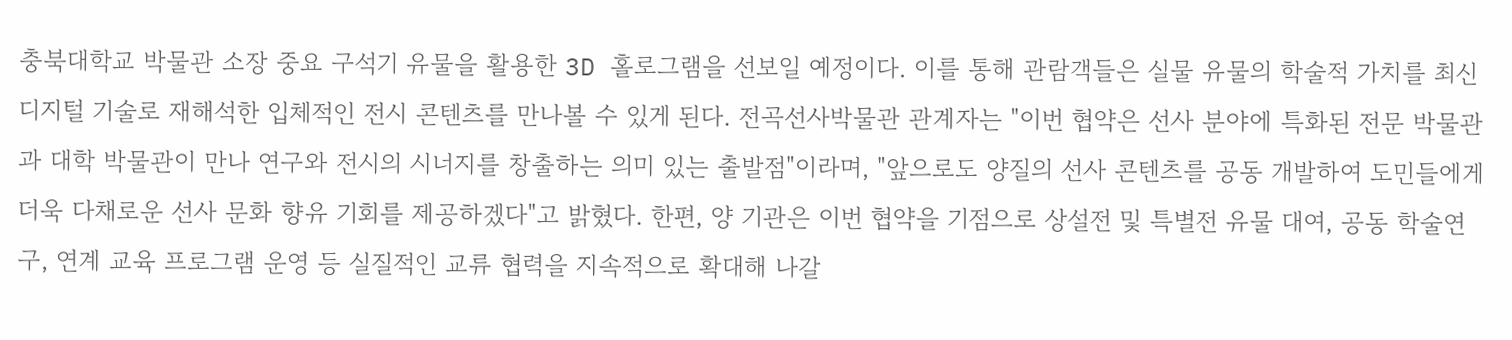충북대학교 박물관 소장 중요 구석기 유물을 활용한 3D 홀로그램을 선보일 예정이다. 이를 통해 관람객들은 실물 유물의 학술적 가치를 최신 디지털 기술로 재해석한 입체적인 전시 콘텐츠를 만나볼 수 있게 된다. 전곡선사박물관 관계자는 "이번 협약은 선사 분야에 특화된 전문 박물관과 대학 박물관이 만나 연구와 전시의 시너지를 창출하는 의미 있는 출발점"이라며, "앞으로도 양질의 선사 콘텐츠를 공동 개발하여 도민들에게 더욱 다채로운 선사 문화 향유 기회를 제공하겠다"고 밝혔다. 한편, 양 기관은 이번 협약을 기점으로 상설전 및 특별전 유물 대여, 공동 학술연구, 연계 교육 프로그램 운영 등 실질적인 교류 협력을 지속적으로 확대해 나갈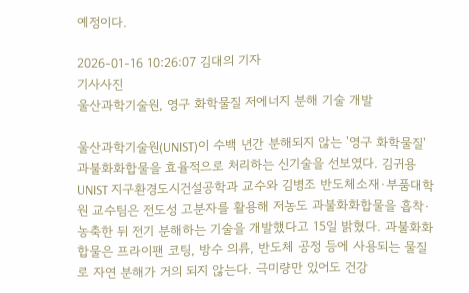예정이다.

2026-01-16 10:26:07 김대의 기자
기사사진
울산과학기술원, 영구 화학물질 저에너지 분해 기술 개발

울산과학기술원(UNIST)이 수백 년간 분해되지 않는 '영구 화학물질' 과불화화합물을 효율적으로 처리하는 신기술을 선보였다. 김귀용 UNIST 지구환경도시건설공학과 교수와 김병조 반도체소재·부품대학원 교수팀은 전도성 고분자를 활용해 저농도 과불화화합물을 흡착·농축한 뒤 전기 분해하는 기술을 개발했다고 15일 밝혔다. 과불화화합물은 프라이팬 코팅, 방수 의류, 반도체 공정 등에 사용되는 물질로 자연 분해가 거의 되지 않는다. 극미량만 있어도 건강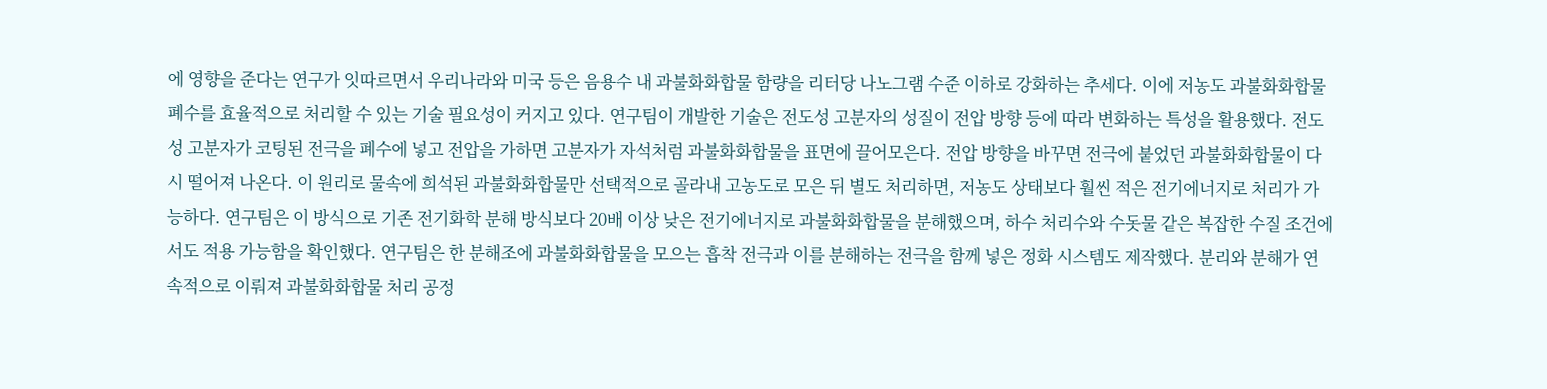에 영향을 준다는 연구가 잇따르면서 우리나라와 미국 등은 음용수 내 과불화화합물 함량을 리터당 나노그램 수준 이하로 강화하는 추세다. 이에 저농도 과불화화합물 폐수를 효율적으로 처리할 수 있는 기술 필요성이 커지고 있다. 연구팀이 개발한 기술은 전도성 고분자의 성질이 전압 방향 등에 따라 변화하는 특성을 활용했다. 전도성 고분자가 코팅된 전극을 폐수에 넣고 전압을 가하면 고분자가 자석처럼 과불화화합물을 표면에 끌어모은다. 전압 방향을 바꾸면 전극에 붙었던 과불화화합물이 다시 떨어져 나온다. 이 원리로 물속에 희석된 과불화화합물만 선택적으로 골라내 고농도로 모은 뒤 별도 처리하면, 저농도 상태보다 훨씬 적은 전기에너지로 처리가 가능하다. 연구팀은 이 방식으로 기존 전기화학 분해 방식보다 20배 이상 낮은 전기에너지로 과불화화합물을 분해했으며, 하수 처리수와 수돗물 같은 복잡한 수질 조건에서도 적용 가능함을 확인했다. 연구팀은 한 분해조에 과불화화합물을 모으는 흡착 전극과 이를 분해하는 전극을 함께 넣은 정화 시스템도 제작했다. 분리와 분해가 연속적으로 이뤄져 과불화화합물 처리 공정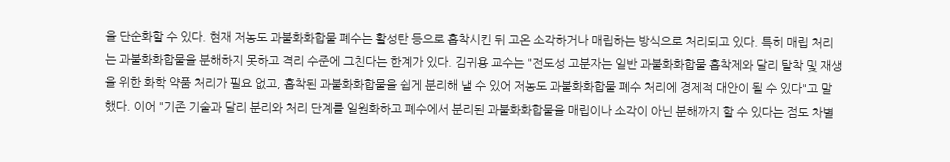을 단순화할 수 있다. 현재 저농도 과불화화합물 폐수는 활성탄 등으로 흡착시킨 뒤 고온 소각하거나 매립하는 방식으로 처리되고 있다. 특히 매립 처리는 과불화화합물을 분해하지 못하고 격리 수준에 그친다는 한계가 있다. 김귀용 교수는 "전도성 고분자는 일반 과불화화합물 흡착제와 달리 탈착 및 재생을 위한 화학 약품 처리가 필요 없고, 흡착된 과불화화합물을 쉽게 분리해 낼 수 있어 저농도 과불화화합물 폐수 처리에 경제적 대안이 될 수 있다"고 말했다. 이어 "기존 기술과 달리 분리와 처리 단계를 일원화하고 폐수에서 분리된 과불화화합물을 매립이나 소각이 아닌 분해까지 할 수 있다는 점도 차별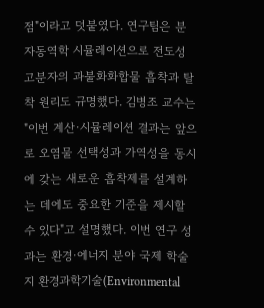점"이라고 덧붙였다. 연구팀은 분자동역학 시뮬레이션으로 전도성 고분자의 과불화화합물 흡착과 탈착 원리도 규명했다. 김병조 교수는 "이번 계산·시뮬레이션 결과는 앞으로 오염물 선택성과 가역성을 동시에 갖는 새로운 흡착제를 설계하는 데에도 중요한 기준을 제시할 수 있다"고 설명했다. 이번 연구 성과는 환경·에너지 분야 국제 학술지 환경과학기술(Environmental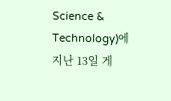Science & Technology)에 지난 13일 게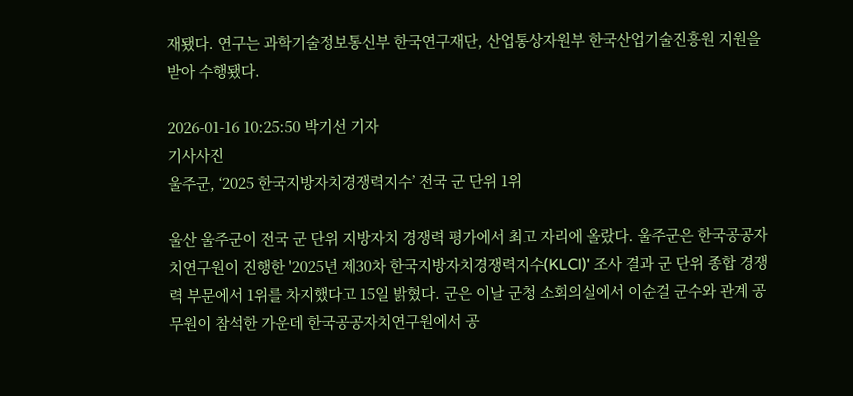재됐다. 연구는 과학기술정보통신부 한국연구재단, 산업통상자원부 한국산업기술진흥원 지원을 받아 수행됐다.

2026-01-16 10:25:50 박기선 기자
기사사진
울주군, ‘2025 한국지방자치경쟁력지수’ 전국 군 단위 1위

울산 울주군이 전국 군 단위 지방자치 경쟁력 평가에서 최고 자리에 올랐다. 울주군은 한국공공자치연구원이 진행한 '2025년 제30차 한국지방자치경쟁력지수(KLCI)' 조사 결과 군 단위 종합 경쟁력 부문에서 1위를 차지했다고 15일 밝혔다. 군은 이날 군청 소회의실에서 이순걸 군수와 관계 공무원이 참석한 가운데 한국공공자치연구원에서 공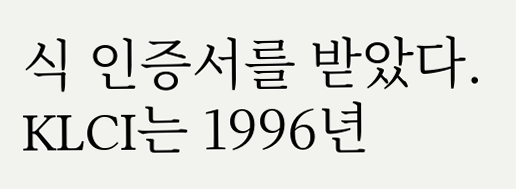식 인증서를 받았다. KLCI는 1996년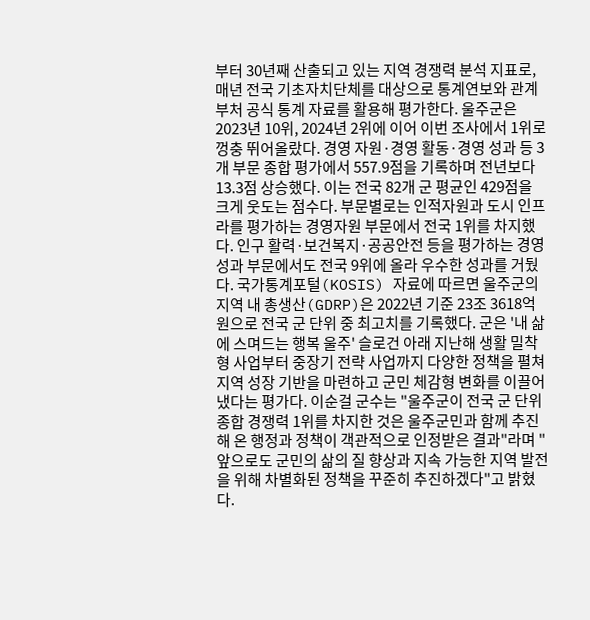부터 30년째 산출되고 있는 지역 경쟁력 분석 지표로, 매년 전국 기초자치단체를 대상으로 통계연보와 관계 부처 공식 통계 자료를 활용해 평가한다. 울주군은 2023년 10위, 2024년 2위에 이어 이번 조사에서 1위로 껑충 뛰어올랐다. 경영 자원·경영 활동·경영 성과 등 3개 부문 종합 평가에서 557.9점을 기록하며 전년보다 13.3점 상승했다. 이는 전국 82개 군 평균인 429점을 크게 웃도는 점수다. 부문별로는 인적자원과 도시 인프라를 평가하는 경영자원 부문에서 전국 1위를 차지했다. 인구 활력·보건복지·공공안전 등을 평가하는 경영성과 부문에서도 전국 9위에 올라 우수한 성과를 거뒀다. 국가통계포털(KOSIS) 자료에 따르면 울주군의 지역 내 총생산(GDRP)은 2022년 기준 23조 3618억원으로 전국 군 단위 중 최고치를 기록했다. 군은 '내 삶에 스며드는 행복 울주' 슬로건 아래 지난해 생활 밀착형 사업부터 중장기 전략 사업까지 다양한 정책을 펼쳐 지역 성장 기반을 마련하고 군민 체감형 변화를 이끌어냈다는 평가다. 이순걸 군수는 "울주군이 전국 군 단위 종합 경쟁력 1위를 차지한 것은 울주군민과 함께 추진해 온 행정과 정책이 객관적으로 인정받은 결과"라며 "앞으로도 군민의 삶의 질 향상과 지속 가능한 지역 발전을 위해 차별화된 정책을 꾸준히 추진하겠다"고 밝혔다.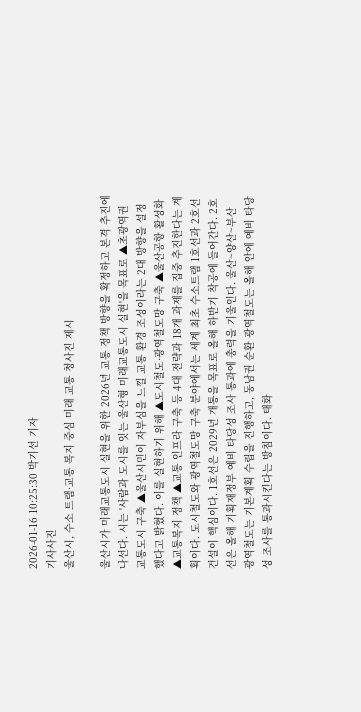2026-01-16 10:25:30 박기선 기자
기사사진
울산시, 수소 트램·교통 복지 중심 미래 교통 청사진 제시

울산시가 미래교통도시 실현을 위한 2026년 교통 정책 방향을 확정하고 본격 추진에 나선다. 시는 '사람과 도시를 잇는 울산형 미래교통도시 실현'을 목표로 ▲초광역권 교통도시 구축 ▲울산시민이 자부심을 느낄 교통 환경 조성이라는 2대 방향을 설정했다고 밝혔다. 이를 실현하기 위해 ▲도시철도·광역철도망 구축 ▲울산공항 활성화 ▲교통복지 정책 ▲교통 인프라 구축 등 4대 전략과 18개 과제를 집중 추진한다는 계획이다. 도시철도와 광역철도망 구축 분야에서는 세계 최초 수소트램 1호선과 2호선 건설이 핵심이다. 1호선은 2029년 개통을 목표로 올해 하반기 착공에 들어간다. 2호선은 올해 기획재정부 예비 타당성 조사 통과에 총력을 기울인다. 울산~양산~부산 광역철도는 기본계획 수립을 진행하고, 동남권 순환 광역철도는 올해 안에 예비 타당성 조사를 통과시킨다는 방침이다. 태화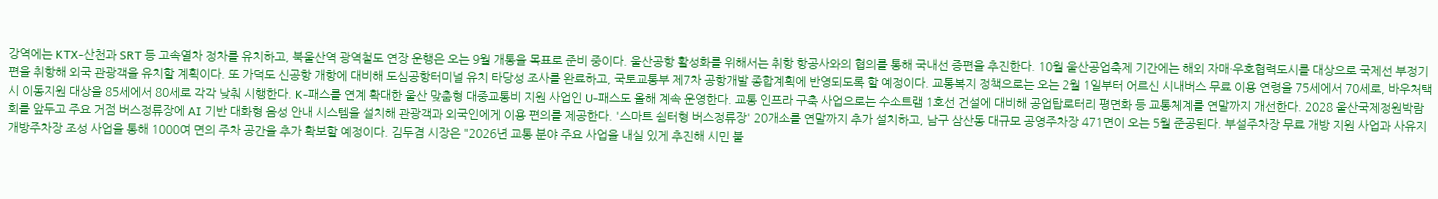강역에는 KTX-산천과 SRT 등 고속열차 정차를 유치하고, 북울산역 광역철도 연장 운행은 오는 9월 개통을 목표로 준비 중이다. 울산공항 활성화를 위해서는 취항 항공사와의 협의를 통해 국내선 증편을 추진한다. 10월 울산공업축제 기간에는 해외 자매·우호협력도시를 대상으로 국제선 부정기편을 취항해 외국 관광객을 유치할 계획이다. 또 가덕도 신공항 개항에 대비해 도심공항터미널 유치 타당성 조사를 완료하고, 국토교통부 제7차 공항개발 종합계획에 반영되도록 할 예정이다. 교통복지 정책으로는 오는 2월 1일부터 어르신 시내버스 무료 이용 연령을 75세에서 70세로, 바우처택시 이동지원 대상을 85세에서 80세로 각각 낮춰 시행한다. K-패스를 연계 확대한 울산 맞춤형 대중교통비 지원 사업인 U-패스도 올해 계속 운영한다. 교통 인프라 구축 사업으로는 수소트램 1호선 건설에 대비해 공업탑로터리 평면화 등 교통체계를 연말까지 개선한다. 2028 울산국제정원박람회를 앞두고 주요 거점 버스정류장에 AI 기반 대화형 음성 안내 시스템을 설치해 관광객과 외국인에게 이용 편의를 제공한다. '스마트 쉼터형 버스정류장' 20개소를 연말까지 추가 설치하고, 남구 삼산동 대규모 공영주차장 471면이 오는 5월 준공된다. 부설주차장 무료 개방 지원 사업과 사유지 개방주차장 조성 사업을 통해 1000여 면의 주차 공간을 추가 확보할 예정이다. 김두겸 시장은 "2026년 교통 분야 주요 사업을 내실 있게 추진해 시민 불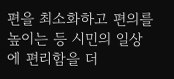편을 최소화하고 편의를 높이는 등 시민의 일상에 편리함을 더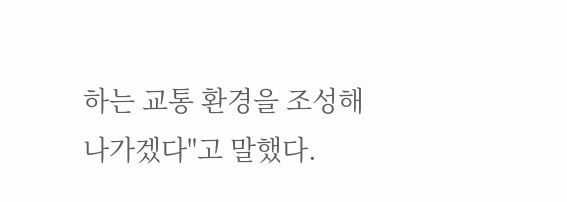하는 교통 환경을 조성해 나가겠다"고 말했다.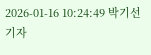2026-01-16 10:24:49 박기선 기자